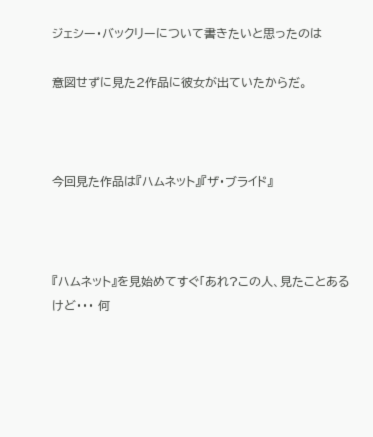ジェシー・バックリーについて書きたいと思ったのは

意図せずに見た2作品に彼女が出ていたからだ。



今回見た作品は『ハムネット』『ザ・ブライド』



『ハムネット』を見始めてすぐ「あれ?この人、見たことあるけど・・・ 何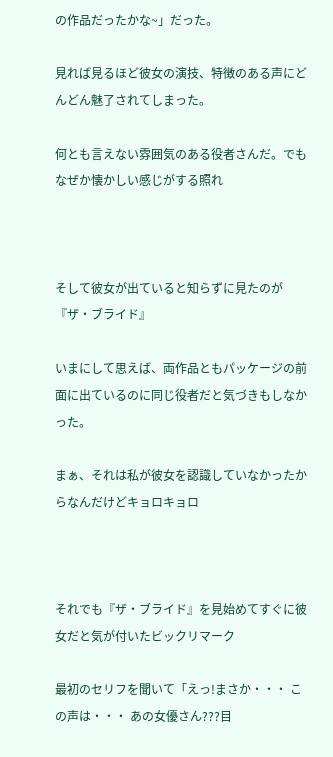の作品だったかな~」だった。

見れば見るほど彼女の演技、特徴のある声にどんどん魅了されてしまった。

何とも言えない雰囲気のある役者さんだ。でもなぜか懐かしい感じがする照れ



そして彼女が出ていると知らずに見たのが『ザ・ブライド』

いまにして思えば、両作品ともパッケージの前面に出ているのに同じ役者だと気づきもしなかった。

まぁ、それは私が彼女を認識していなかったからなんだけどキョロキョロ



それでも『ザ・ブライド』を見始めてすぐに彼女だと気が付いたビックリマーク

最初のセリフを聞いて「えっ!まさか・・・ この声は・・・ あの女優さん???目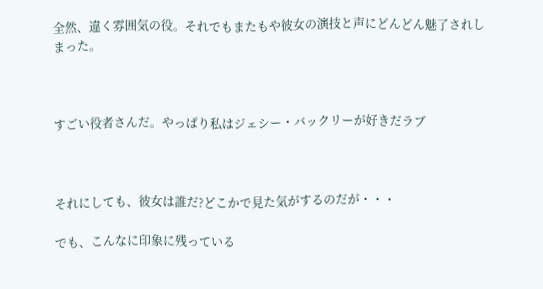全然、違く雰囲気の役。それでもまたもや彼女の演技と声にどんどん魅了されしまった。



すごい役者さんだ。やっぱり私はジェシー・バックリーが好きだラブ



それにしても、彼女は誰だ?どこかで見た気がするのだが・・・

でも、こんなに印象に残っている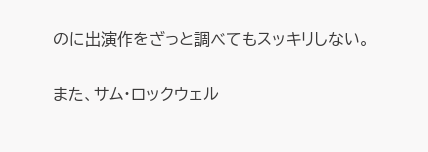のに出演作をざっと調べてもスッキリしない。

また、サム・ロックウェル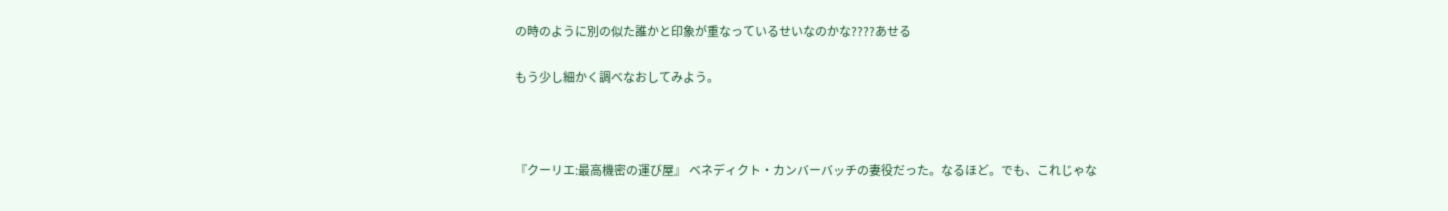の時のように別の似た誰かと印象が重なっているせいなのかな????あせる

もう少し細かく調べなおしてみよう。



『クーリエ:最高機密の運び屋』 ベネディクト・カンバーバッチの妻役だった。なるほど。でも、これじゃな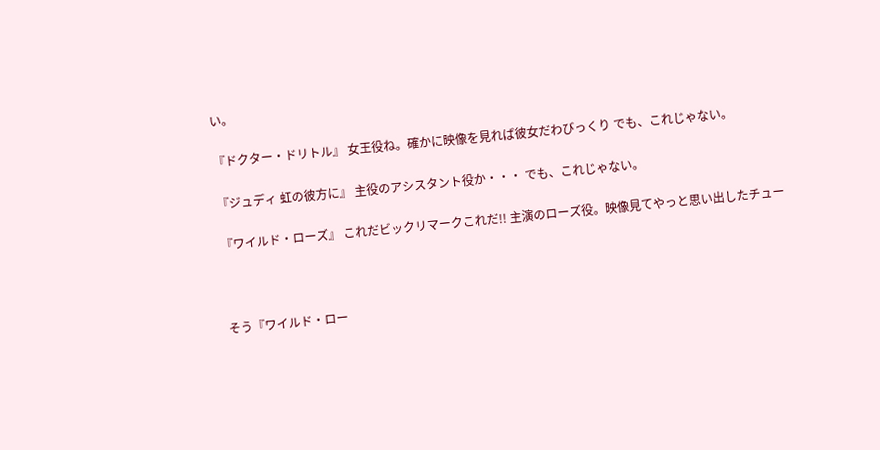い。

『ドクター・ドリトル』 女王役ね。確かに映像を見れば彼女だわびっくり でも、これじゃない。

『ジュディ 虹の彼方に』 主役のアシスタント役か・・・ でも、これじゃない。

『ワイルド・ローズ』 これだビックリマークこれだ!! 主演のローズ役。映像見てやっと思い出したチュー



そう『ワイルド・ロー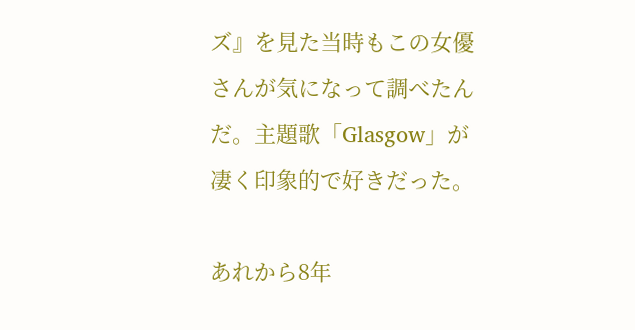ズ』を見た当時もこの女優さんが気になって調べたんだ。主題歌「Glasgow」が凄く印象的で好きだった。

あれから8年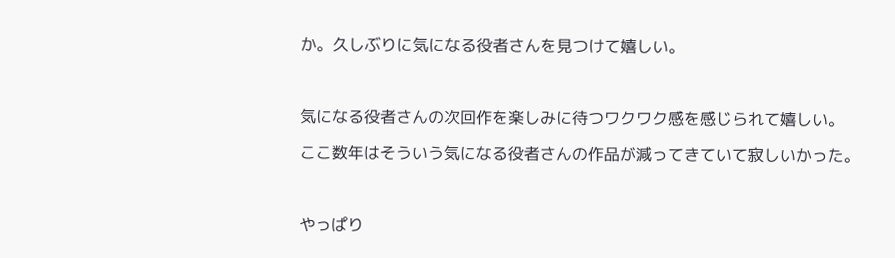か。久しぶりに気になる役者さんを見つけて嬉しい。



気になる役者さんの次回作を楽しみに待つワクワク感を感じられて嬉しい。

ここ数年はそういう気になる役者さんの作品が減ってきていて寂しいかった。



やっぱり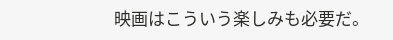映画はこういう楽しみも必要だ。